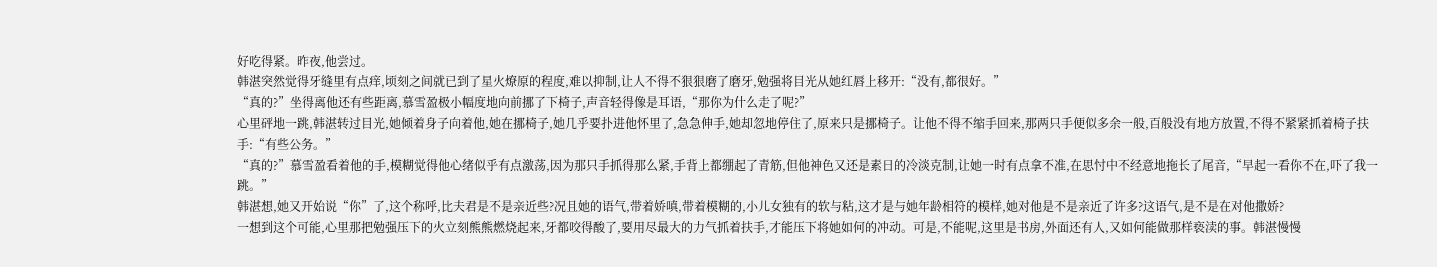好吃得紧。昨夜,他尝过。
韩湛突然觉得牙缝里有点痒,顷刻之间就已到了星火燎原的程度,难以抑制,让人不得不狠狠磨了磨牙,勉强将目光从她红唇上移开:“没有,都很好。”
“真的?”坐得离他还有些距离,慕雪盈极小幅度地向前挪了下椅子,声音轻得像是耳语,“那你为什么走了呢?”
心里砰地一跳,韩湛转过目光,她倾着身子向着他,她在挪椅子,她几乎要扑进他怀里了,急急伸手,她却忽地停住了,原来只是挪椅子。让他不得不缩手回来,那两只手便似多余一般,百般没有地方放置,不得不紧紧抓着椅子扶手:“有些公务。”
“真的?”慕雪盈看着他的手,模糊觉得他心绪似乎有点激荡,因为那只手抓得那么紧,手背上都绷起了青筋,但他神色又还是素日的冷淡克制,让她一时有点拿不准,在思忖中不经意地拖长了尾音,“早起一看你不在,吓了我一跳。”
韩湛想,她又开始说“你”了,这个称呼,比夫君是不是亲近些?况且她的语气,带着娇嗔,带着模糊的,小儿女独有的软与粘,这才是与她年龄相符的模样,她对他是不是亲近了许多?这语气,是不是在对他撒娇?
一想到这个可能,心里那把勉强压下的火立刻熊熊燃烧起来,牙都咬得酸了,要用尽最大的力气抓着扶手,才能压下将她如何的冲动。可是,不能呢,这里是书房,外面还有人,又如何能做那样亵渎的事。韩湛慢慢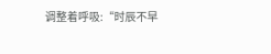调整着呼吸:“时辰不早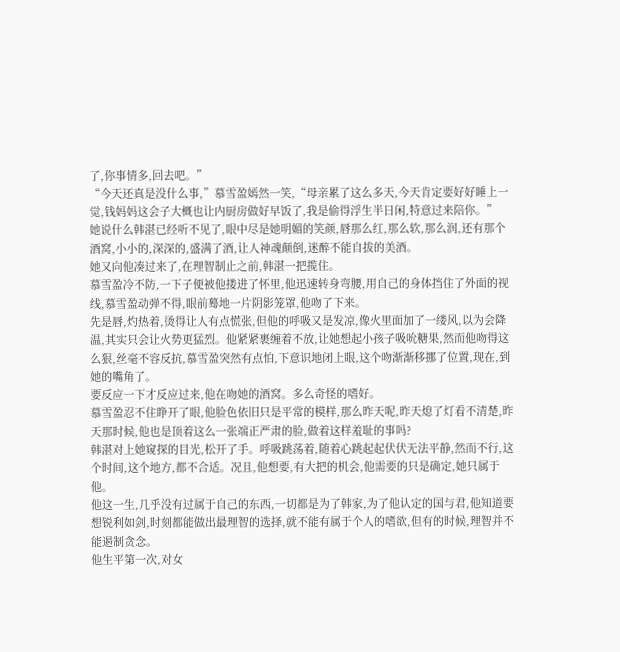了,你事情多,回去吧。”
“今天还真是没什么事,”慕雪盈嫣然一笑,“母亲累了这么多天,今天肯定要好好睡上一觉,钱妈妈这会子大概也让内厨房做好早饭了,我是偷得浮生半日闲,特意过来陪你。”
她说什么韩湛已经听不见了,眼中尽是她明媚的笑颜,唇那么红,那么软,那么润,还有那个酒窝,小小的,深深的,盛满了酒,让人神魂颠倒,迷醉不能自拔的美酒。
她又向他凑过来了,在理智制止之前,韩湛一把揽住。
慕雪盈冷不防,一下子便被他搂进了怀里,他迅速转身弯腰,用自己的身体挡住了外面的视线,慕雪盈动弹不得,眼前蓦地一片阴影笼罩,他吻了下来。
先是唇,灼热着,烫得让人有点慌张,但他的呼吸又是发凉,像火里面加了一缕风,以为会降温,其实只会让火势更猛烈。他紧紧裹缠着不放,让她想起小孩子吸吮糖果,然而他吻得这么狠,丝毫不容反抗,慕雪盈突然有点怕,下意识地闭上眼,这个吻渐渐移挪了位置,现在,到她的嘴角了。
要反应一下才反应过来,他在吻她的酒窝。多么奇怪的嗜好。
慕雪盈忍不住睁开了眼,他脸色依旧只是平常的模样,那么昨天呢,昨天熄了灯看不清楚,昨天那时候,他也是顶着这么一张端正严肃的脸,做着这样羞耻的事吗?
韩湛对上她窥探的目光,松开了手。呼吸跳荡着,随着心跳起起伏伏无法平静,然而不行,这个时间,这个地方,都不合适。况且,他想要,有大把的机会,他需要的只是确定,她只属于他。
他这一生,几乎没有过属于自己的东西,一切都是为了韩家,为了他认定的国与君,他知道要想锐利如剑,时刻都能做出最理智的选择,就不能有属于个人的嗜欲,但有的时候,理智并不能遏制贪念。
他生平第一次,对女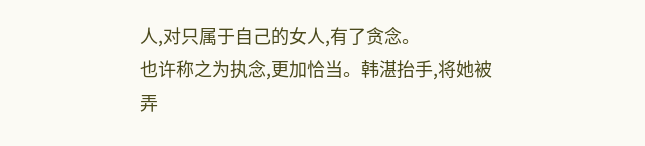人,对只属于自己的女人,有了贪念。
也许称之为执念,更加恰当。韩湛抬手,将她被弄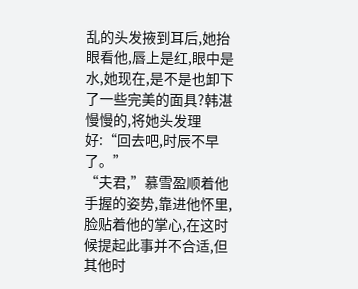乱的头发掖到耳后,她抬眼看他,唇上是红,眼中是水,她现在,是不是也卸下了一些完美的面具?韩湛慢慢的,将她头发理好:“回去吧,时辰不早了。”
“夫君,”慕雪盈顺着他手握的姿势,靠进他怀里,脸贴着他的掌心,在这时候提起此事并不合适,但其他时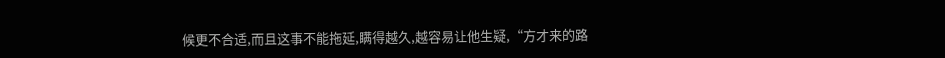候更不合适,而且这事不能拖延,瞒得越久,越容易让他生疑,“方才来的路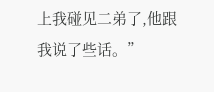上我碰见二弟了,他跟我说了些话。”